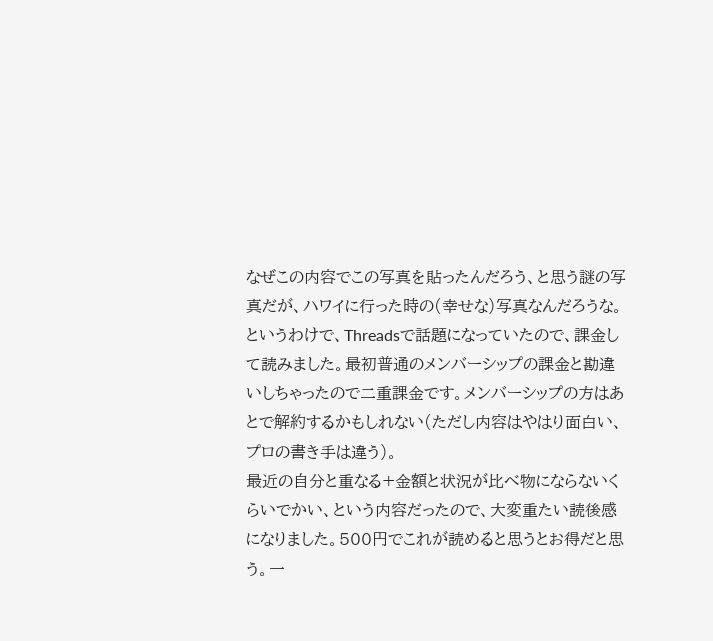なぜこの内容でこの写真を貼ったんだろう、と思う謎の写真だが、ハワイに行った時の(幸せな)写真なんだろうな。
というわけで、Threadsで話題になっていたので、課金して読みました。最初普通のメンバーシップの課金と勘違いしちゃったので二重課金です。メンバーシップの方はあとで解約するかもしれない(ただし内容はやはり面白い、プロの書き手は違う)。
最近の自分と重なる+金額と状況が比べ物にならないくらいでかい、という内容だったので、大変重たい読後感になりました。500円でこれが読めると思うとお得だと思う。一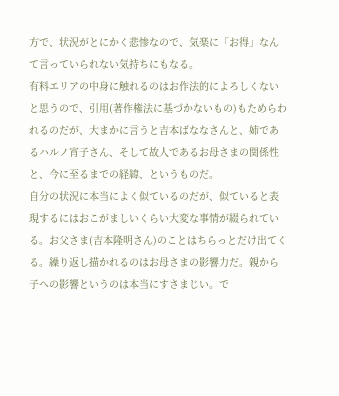方で、状況がとにかく悲惨なので、気楽に「お得」なんて言っていられない気持ちにもなる。
有料エリアの中身に触れるのはお作法的によろしくないと思うので、引用(著作権法に基づかないもの)もためらわれるのだが、大まかに言うと吉本ばななさんと、姉であるハルノ宵子さん、そして故人であるお母さまの関係性と、今に至るまでの経緯、というものだ。
自分の状況に本当によく似ているのだが、似ていると表現するにはおこがましいくらい大変な事情が綴られている。お父さま(吉本隆明さん)のことはちらっとだけ出てくる。繰り返し描かれるのはお母さまの影響力だ。親から子への影響というのは本当にすさまじい。で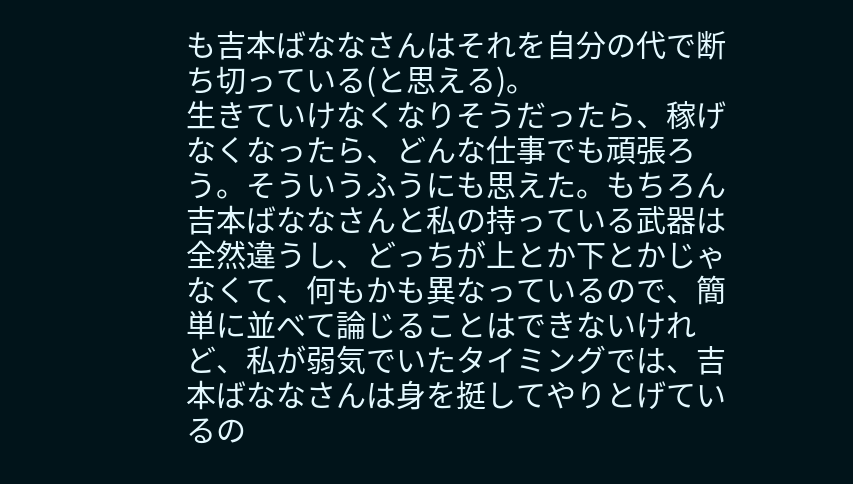も吉本ばななさんはそれを自分の代で断ち切っている(と思える)。
生きていけなくなりそうだったら、稼げなくなったら、どんな仕事でも頑張ろう。そういうふうにも思えた。もちろん吉本ばななさんと私の持っている武器は全然違うし、どっちが上とか下とかじゃなくて、何もかも異なっているので、簡単に並べて論じることはできないけれど、私が弱気でいたタイミングでは、吉本ばななさんは身を挺してやりとげているの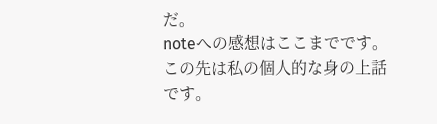だ。
noteへの感想はここまでです。この先は私の個人的な身の上話です。